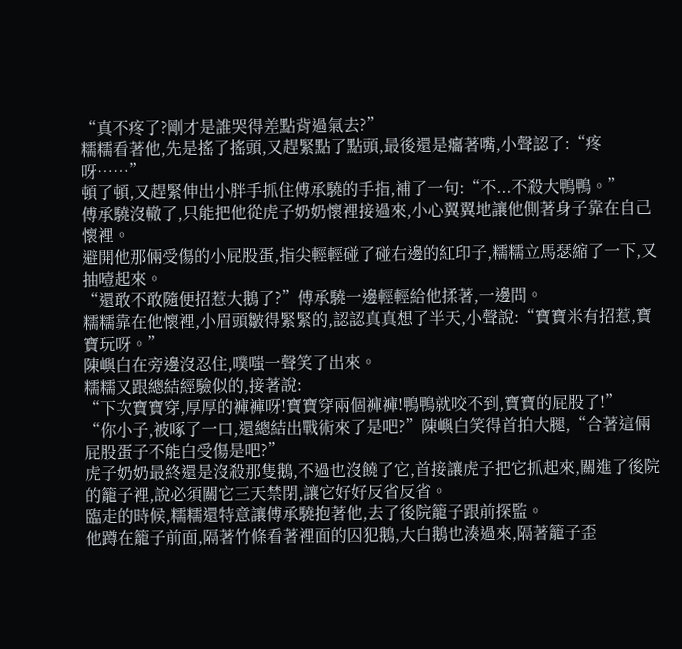“真不疼了?剛才是誰哭得差點背過氣去?”
糯糯看著他,先是搖了搖頭,又趕緊點了點頭,最後還是癟著嘴,小聲認了:“疼呀……”
頓了頓,又趕緊伸出小胖手抓住傅承驍的手指,補了一句:“不...不殺大鴨鴨。”
傅承驍沒轍了,只能把他從虎子奶奶懷裡接過來,小心翼翼地讓他側著身子靠在自己懷裡。
避開他那倆受傷的小屁股蛋,指尖輕輕碰了碰右邊的紅印子,糯糯立馬瑟縮了一下,又抽噎起來。
“還敢不敢隨便招惹大鵝了?”傅承驍一邊輕輕給他揉著,一邊問。
糯糯靠在他懷裡,小眉頭皺得緊緊的,認認真真想了半天,小聲說:“寶寶米有招惹,寶寶玩呀。”
陳嶼白在旁邊沒忍住,噗嗤一聲笑了出來。
糯糯又跟總結經驗似的,接著說:
“下次寶寶穿,厚厚的褲褲呀!寶寶穿兩個褲褲!鴨鴨就咬不到,寶寶的屁股了!”
“你小子,被啄了一口,還總結出戰術來了是吧?”陳嶼白笑得首拍大腿,“合著這倆屁股蛋子不能白受傷是吧?”
虎子奶奶最終還是沒殺那隻鵝,不過也沒饒了它,首接讓虎子把它抓起來,關進了後院的籠子裡,說必須關它三天禁閉,讓它好好反省反省。
臨走的時候,糯糯還特意讓傅承驍抱著他,去了後院籠子跟前探監。
他蹲在籠子前面,隔著竹條看著裡面的囚犯鵝,大白鵝也湊過來,隔著籠子歪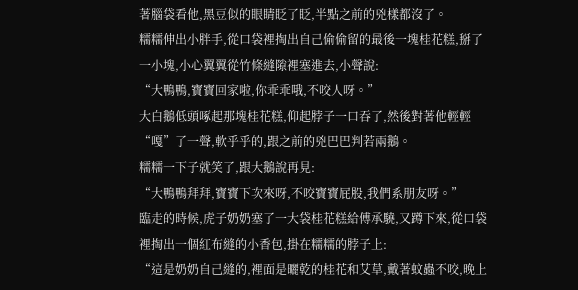著腦袋看他,黑豆似的眼睛眨了眨,半點之前的兇樣都沒了。
糯糯伸出小胖手,從口袋裡掏出自己偷偷留的最後一塊桂花糕,掰了一小塊,小心翼翼從竹條縫隙裡塞進去,小聲說:
“大鴨鴨,寶寶回家啦,你乖乖哦,不咬人呀。”
大白鵝低頭啄起那塊桂花糕,仰起脖子一口吞了,然後對著他輕輕“嘎”了一聲,軟乎乎的,跟之前的兇巴巴判若兩鵝。
糯糯一下子就笑了,跟大鵝說再見:
“大鴨鴨拜拜,寶寶下次來呀,不咬寶寶屁股,我們系朋友呀。”
臨走的時候,虎子奶奶塞了一大袋桂花糕給傅承驍,又蹲下來,從口袋裡掏出一個紅布縫的小香包,掛在糯糯的脖子上:
“這是奶奶自己縫的,裡面是曬乾的桂花和艾草,戴著蚊蟲不咬,晚上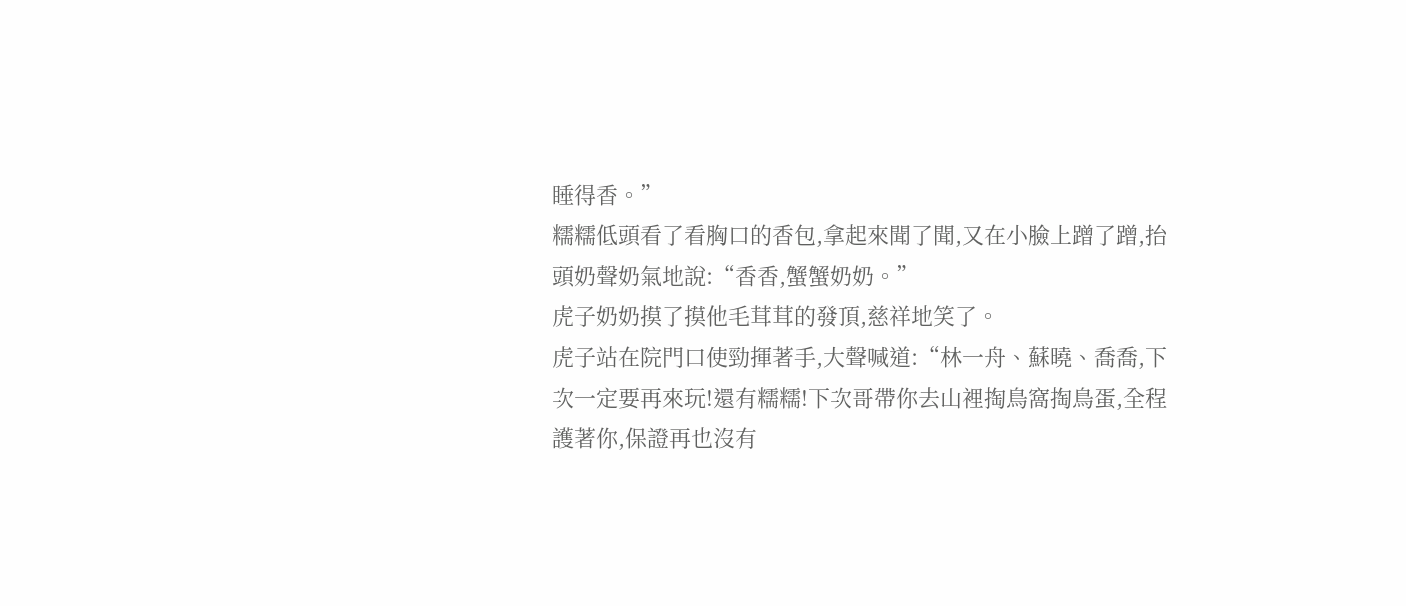睡得香。”
糯糯低頭看了看胸口的香包,拿起來聞了聞,又在小臉上蹭了蹭,抬頭奶聲奶氣地說:“香香,蟹蟹奶奶。”
虎子奶奶摸了摸他毛茸茸的發頂,慈祥地笑了。
虎子站在院門口使勁揮著手,大聲喊道:“林一舟、蘇曉、喬喬,下次一定要再來玩!還有糯糯!下次哥帶你去山裡掏鳥窩掏鳥蛋,全程護著你,保證再也沒有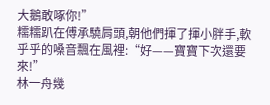大鵝敢啄你!”
糯糯趴在傅承驍肩頭,朝他們揮了揮小胖手,軟乎乎的嗓音飄在風裡:“好——寶寶下次還要來!”
林一舟幾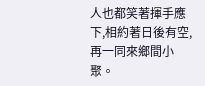人也都笑著揮手應下,相約著日後有空,再一同來鄉間小聚。